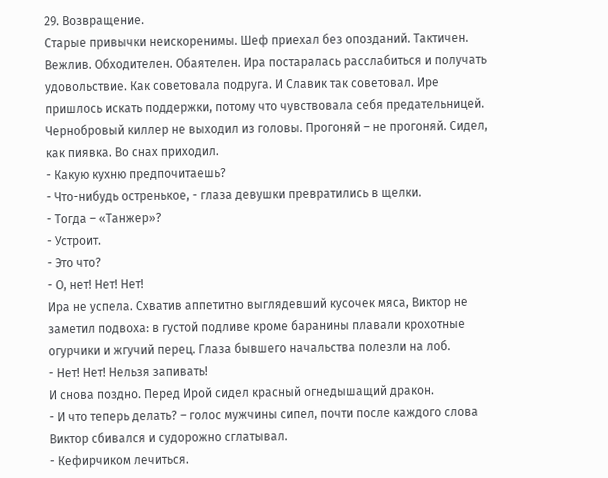29. Возвращение.
Старые привычки неискоренимы. Шеф приехал без опозданий. Тактичен. Вежлив. Обходителен. Обаятелен. Ира постаралась расслабиться и получать удовольствие. Как советовала подруга. И Славик так советовал. Ире пришлось искать поддержки, потому что чувствовала себя предательницей. Чернобровый киллер не выходил из головы. Прогоняй – не прогоняй. Сидел, как пиявка. Во снах приходил.
- Какую кухню предпочитаешь?
- Что-нибудь остренькое, - глаза девушки превратились в щелки.
- Тогда – «Танжер»?
- Устроит.
- Это что?
- О, нет! Нет! Нет!
Ира не успела. Схватив аппетитно выглядевший кусочек мяса, Виктор не заметил подвоха: в густой подливе кроме баранины плавали крохотные огурчики и жгучий перец. Глаза бывшего начальства полезли на лоб.
- Нет! Нет! Нельзя запивать!
И снова поздно. Перед Ирой сидел красный огнедышащий дракон.
- И что теперь делать? – голос мужчины сипел, почти после каждого слова Виктор сбивался и судорожно сглатывал.
- Кефирчиком лечиться.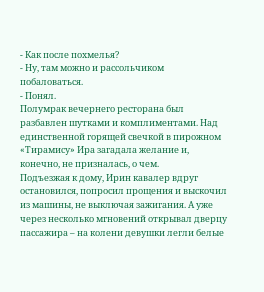- Как после похмелья?
- Ну, там можно и рассольчиком побаловаться.
- Понял.
Полумрак вечернего ресторана был разбавлен шутками и комплиментами. Над единственной горящей свечкой в пирожном «Тирамису» Ира загадала желание и, конечно, не призналась, о чем.
Подъезжая к дому, Ирин кавалер вдруг остановился, попросил прощения и выскочил из машины, не выключая зажигания. А уже через несколько мгновений открывал дверцу пассажира – на колени девушки легли белые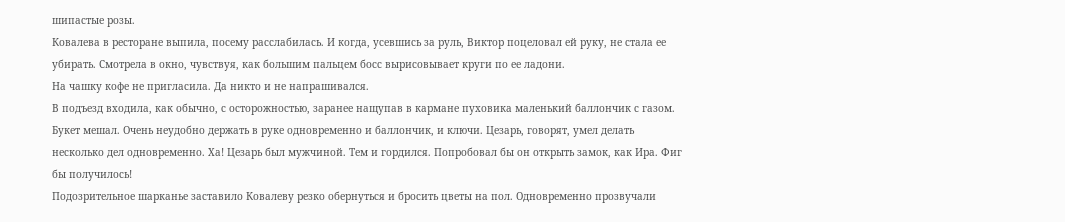шипастые розы.
Ковалева в ресторане выпила, посему расслабилась. И когда, усевшись за руль, Виктор поцеловал ей руку, не стала ее убирать. Смотрела в окно, чувствуя, как большим пальцем босс вырисовывает круги по ее ладони.
На чашку кофе не пригласила. Да никто и не напрашивался.
В подъезд входила, как обычно, с осторожностью, заранее нащупав в кармане пуховика маленький баллончик с газом.
Букет мешал. Очень неудобно держать в руке одновременно и баллончик, и ключи. Цезарь, говорят, умел делать несколько дел одновременно. Ха! Цезарь был мужчиной. Тем и гордился. Попробовал бы он открыть замок, как Ира. Фиг бы получилось!
Подозрительное шарканье заставило Ковалеву резко обернуться и бросить цветы на пол. Одновременно прозвучали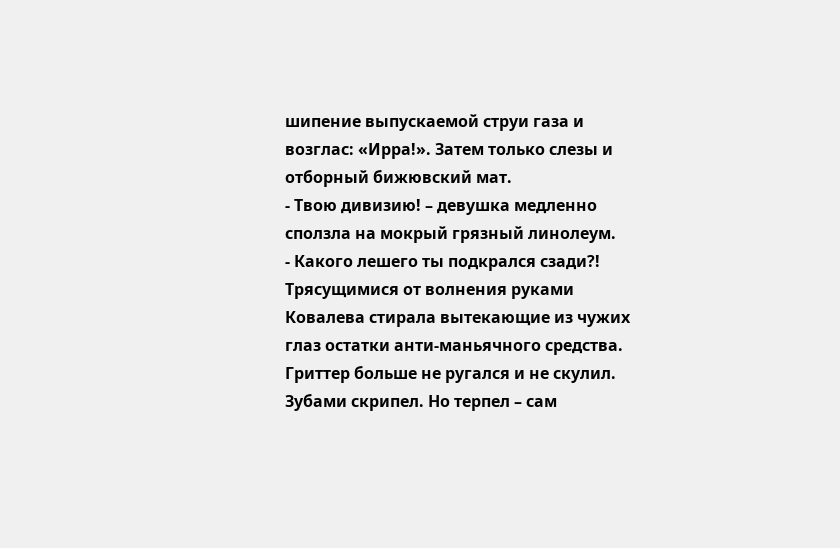шипение выпускаемой струи газа и возглас: «Ирра!». Затем только слезы и отборный бижювский мат.
- Твою дивизию! – девушка медленно сползла на мокрый грязный линолеум.
- Какого лешего ты подкрался сзади?!
Трясущимися от волнения руками Ковалева стирала вытекающие из чужих глаз остатки анти-маньячного средства. Гриттер больше не ругался и не скулил. Зубами скрипел. Но терпел – сам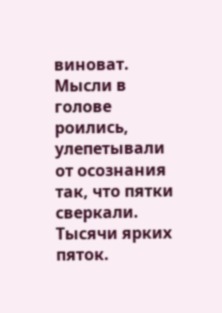виноват.
Мысли в голове роились, улепетывали от осознания так, что пятки сверкали. Тысячи ярких пяток.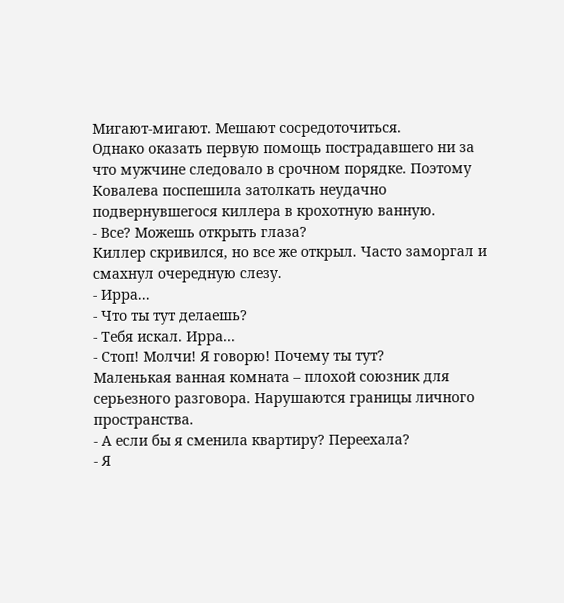Мигают-мигают. Мешают сосредоточиться.
Однако оказать первую помощь пострадавшего ни за что мужчине следовало в срочном порядке. Поэтому Ковалева поспешила затолкать неудачно подвернувшегося киллера в крохотную ванную.
- Все? Можешь открыть глаза?
Киллер скривился, но все же открыл. Часто заморгал и смахнул очередную слезу.
- Ирра...
- Что ты тут делаешь?
- Тебя искал. Ирра...
- Стоп! Молчи! Я говорю! Почему ты тут?
Маленькая ванная комната – плохой союзник для серьезного разговора. Нарушаются границы личного пространства.
- А если бы я сменила квартиру? Переехала?
- Я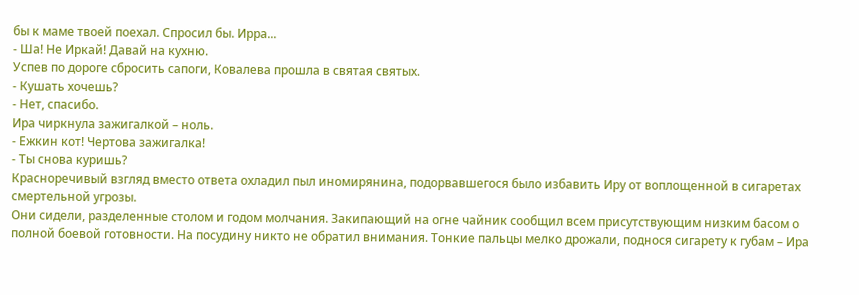бы к маме твоей поехал. Спросил бы. Ирра...
- Ша! Не Иркай! Давай на кухню.
Успев по дороге сбросить сапоги, Ковалева прошла в святая святых.
- Кушать хочешь?
- Нет, спасибо.
Ира чиркнула зажигалкой – ноль.
- Ежкин кот! Чертова зажигалка!
- Ты снова куришь?
Красноречивый взгляд вместо ответа охладил пыл иномирянина, подорвавшегося было избавить Иру от воплощенной в сигаретах смертельной угрозы.
Они сидели, разделенные столом и годом молчания. Закипающий на огне чайник сообщил всем присутствующим низким басом о полной боевой готовности. На посудину никто не обратил внимания. Тонкие пальцы мелко дрожали, поднося сигарету к губам – Ира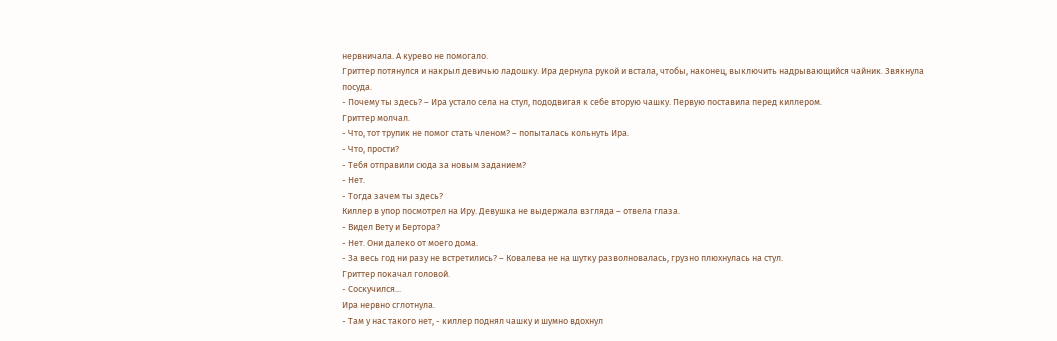нервничала. А курево не помогало.
Гриттер потянулся и накрыл девичью ладошку. Ира дернула рукой и встала, чтобы, наконец, выключить надрывающийся чайник. Звякнула посуда.
- Почему ты здесь? – Ира устало села на стул, пододвигая к себе вторую чашку. Первую поставила перед киллером.
Гриттер молчал.
- Что, тот трупик не помог стать членом? – попыталась кольнуть Ира.
- Что, прости?
- Тебя отправили сюда за новым заданием?
- Нет.
- Тогда зачем ты здесь?
Киллер в упор посмотрел на Иру. Девушка не выдержала взгляда – отвела глаза.
- Видел Вету и Бертора?
- Нет. Они далеко от моего дома.
- За весь год ни разу не встретились? – Ковалева не на шутку разволновалась, грузно плюхнулась на стул.
Гриттер покачал головой.
- Соскучился...
Ира нервно сглотнула.
- Там у нас такого нет, - киллер поднял чашку и шумно вдохнул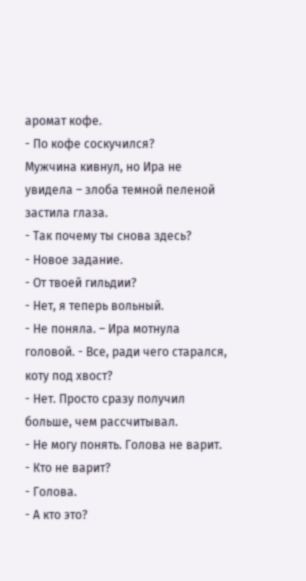аромат кофе.
- По кофе соскучился?
Мужчина кивнул, но Ира не увидела – злоба темной пеленой застила глаза.
- Так почему ты снова здесь?
- Новое задание.
- От твоей гильдии?
- Нет, я теперь вольный.
- Не поняла. – Ира мотнула головой. - Все, ради чего старался, коту под хвост?
- Нет. Просто сразу получил больше, чем рассчитывал.
- Не могу понять. Голова не варит.
- Кто не варит?
- Голова.
- А кто это?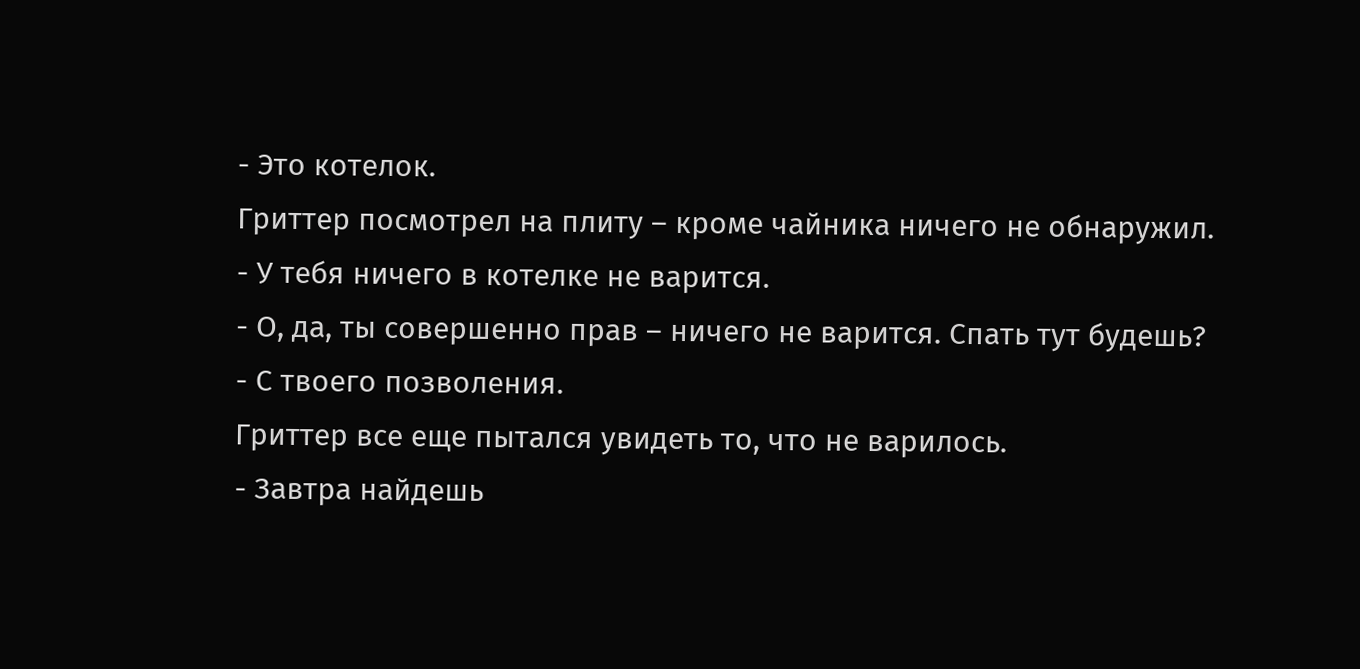- Это котелок.
Гриттер посмотрел на плиту – кроме чайника ничего не обнаружил.
- У тебя ничего в котелке не варится.
- О, да, ты совершенно прав – ничего не варится. Спать тут будешь?
- С твоего позволения.
Гриттер все еще пытался увидеть то, что не варилось.
- Завтра найдешь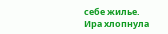себе жилье.
Ира хлопнула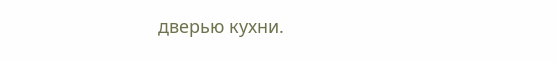дверью кухни.